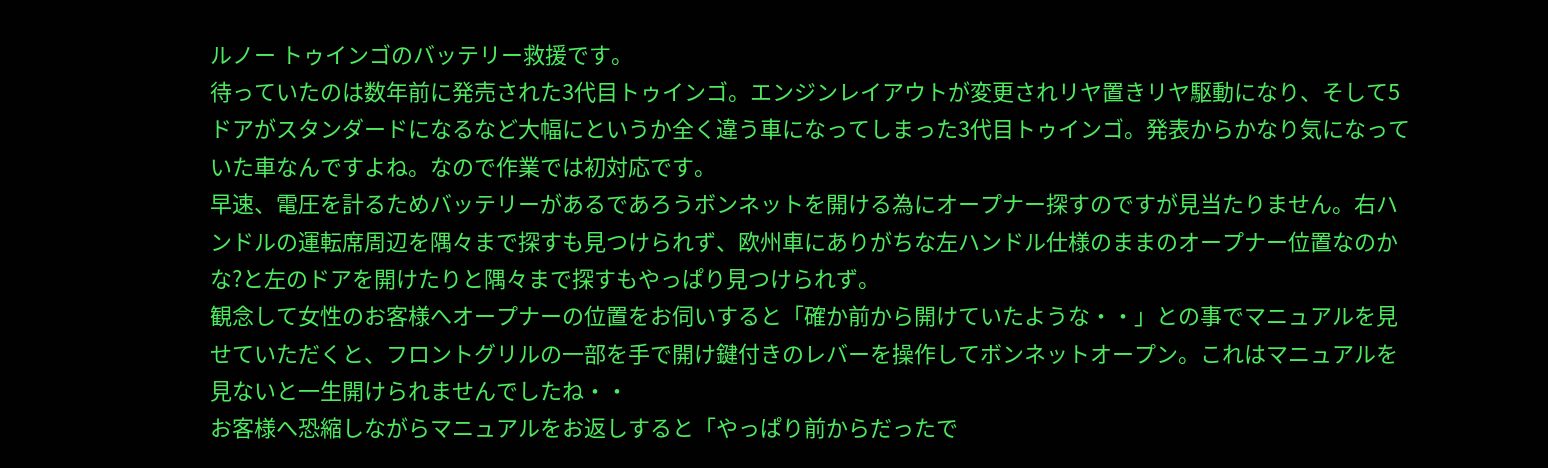ルノー トゥインゴのバッテリー救援です。
待っていたのは数年前に発売された3代目トゥインゴ。エンジンレイアウトが変更されリヤ置きリヤ駆動になり、そして5ドアがスタンダードになるなど大幅にというか全く違う車になってしまった3代目トゥインゴ。発表からかなり気になっていた車なんですよね。なので作業では初対応です。
早速、電圧を計るためバッテリーがあるであろうボンネットを開ける為にオープナー探すのですが見当たりません。右ハンドルの運転席周辺を隅々まで探すも見つけられず、欧州車にありがちな左ハンドル仕様のままのオープナー位置なのかな?と左のドアを開けたりと隅々まで探すもやっぱり見つけられず。
観念して女性のお客様へオープナーの位置をお伺いすると「確か前から開けていたような・・」との事でマニュアルを見せていただくと、フロントグリルの一部を手で開け鍵付きのレバーを操作してボンネットオープン。これはマニュアルを見ないと一生開けられませんでしたね・・
お客様へ恐縮しながらマニュアルをお返しすると「やっぱり前からだったで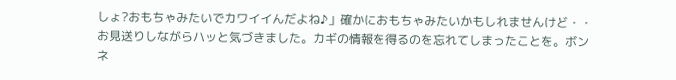しょ?おもちゃみたいでカワイイんだよね♪」確かにおもちゃみたいかもしれませんけど・・
お見送りしながらハッと気づきました。カギの情報を得るのを忘れてしまったことを。ボンネ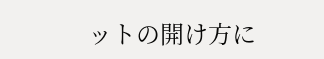ットの開け方に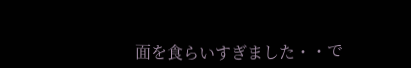面を食らいすぎました・・で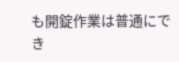も開錠作業は普通にでき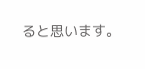ると思います。